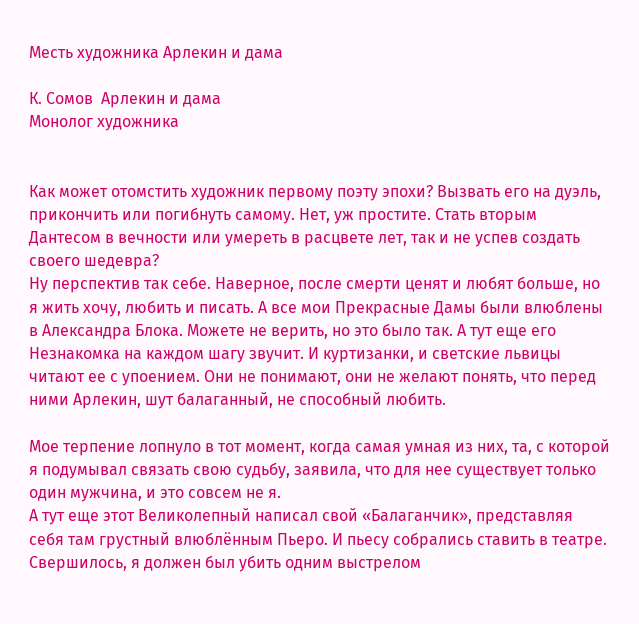Месть художника Арлекин и дама

К. Сомов  Арлекин и дама
Монолог художника


Как может отомстить художник первому поэту эпохи? Вызвать его на дуэль, прикончить или погибнуть самому. Нет, уж простите. Стать вторым Дантесом в вечности или умереть в расцвете лет, так и не успев создать своего шедевра?
Ну перспектив так себе. Наверное, после смерти ценят и любят больше, но я жить хочу, любить и писать. А все мои Прекрасные Дамы были влюблены в Александра Блока. Можете не верить, но это было так. А тут еще его Незнакомка на каждом шагу звучит. И куртизанки, и светские львицы читают ее с упоением. Они не понимают, они не желают понять, что перед ними Арлекин, шут балаганный, не способный любить.

Мое терпение лопнуло в тот момент, когда самая умная из них, та, с которой я подумывал связать свою судьбу, заявила, что для нее существует только один мужчина, и это совсем не я.
А тут еще этот Великолепный написал свой «Балаганчик», представляя себя там грустный влюблённым Пьеро. И пьесу собрались ставить в театре. Свершилось, я должен был убить одним выстрелом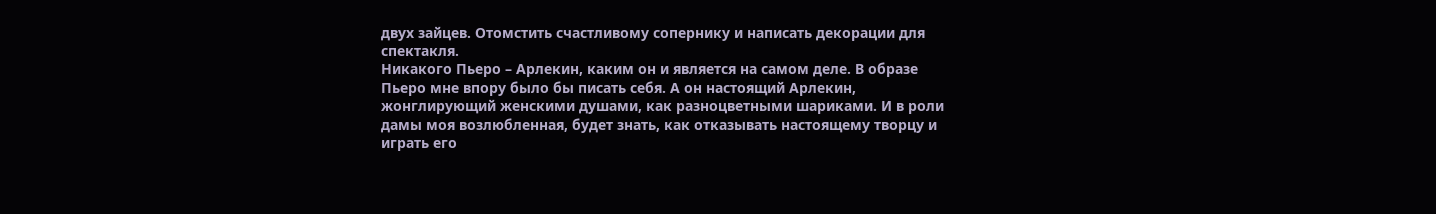двух зайцев. Отомстить счастливому сопернику и написать декорации для спектакля.
Никакого Пьеро – Арлекин, каким он и является на самом деле. В образе Пьеро мне впору было бы писать себя. А он настоящий Арлекин, жонглирующий женскими душами, как разноцветными шариками. И в роли дамы моя возлюбленная, будет знать, как отказывать настоящему творцу и играть его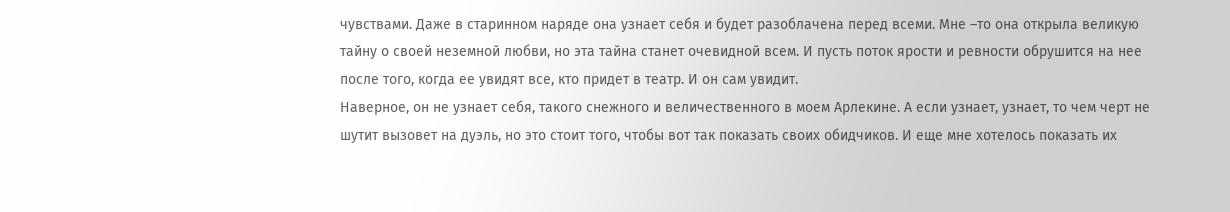чувствами. Даже в старинном наряде она узнает себя и будет разоблачена перед всеми. Мне –то она открыла великую тайну о своей неземной любви, но эта тайна станет очевидной всем. И пусть поток ярости и ревности обрушится на нее после того, когда ее увидят все, кто придет в театр. И он сам увидит.
Наверное, он не узнает себя, такого снежного и величественного в моем Арлекине. А если узнает, узнает, то чем черт не шутит вызовет на дуэль, но это стоит того, чтобы вот так показать своих обидчиков. И еще мне хотелось показать их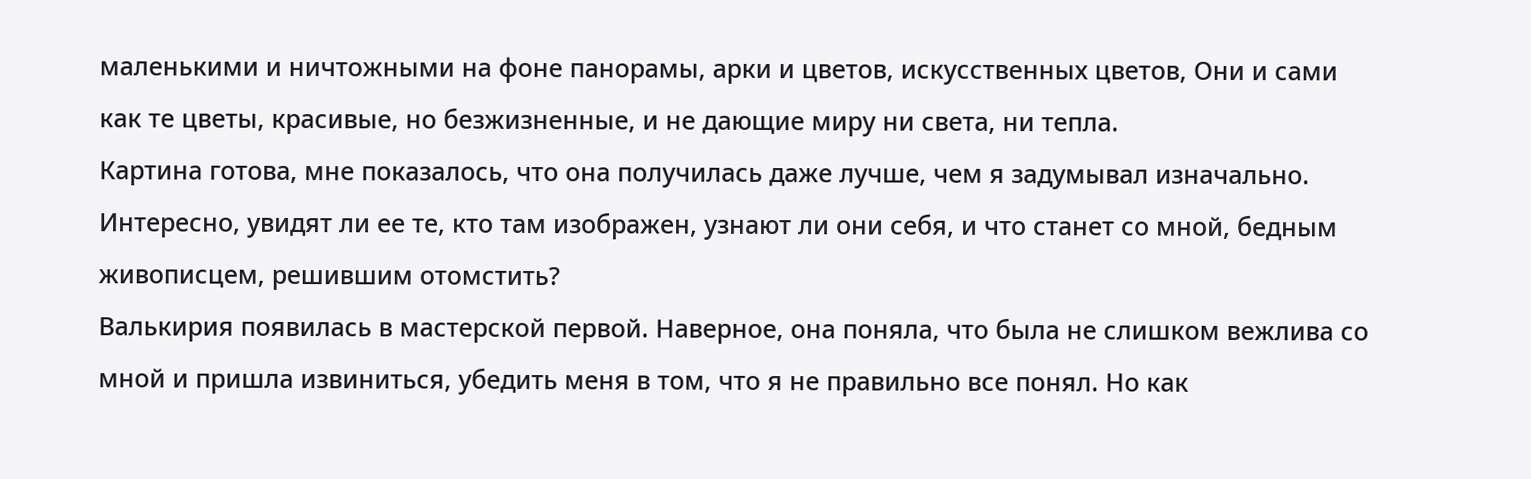маленькими и ничтожными на фоне панорамы, арки и цветов, искусственных цветов, Они и сами как те цветы, красивые, но безжизненные, и не дающие миру ни света, ни тепла.
Картина готова, мне показалось, что она получилась даже лучше, чем я задумывал изначально. Интересно, увидят ли ее те, кто там изображен, узнают ли они себя, и что станет со мной, бедным живописцем, решившим отомстить?
Валькирия появилась в мастерской первой. Наверное, она поняла, что была не слишком вежлива со мной и пришла извиниться, убедить меня в том, что я не правильно все понял. Но как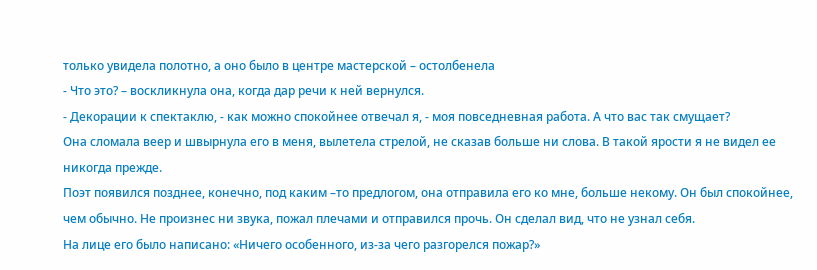только увидела полотно, а оно было в центре мастерской – остолбенела
- Что это? – воскликнула она, когда дар речи к ней вернулся.
- Декорации к спектаклю, - как можно спокойнее отвечал я, - моя повседневная работа. А что вас так смущает?
Она сломала веер и швырнула его в меня, вылетела стрелой, не сказав больше ни слова. В такой ярости я не видел ее никогда прежде.
Поэт появился позднее, конечно, под каким –то предлогом, она отправила его ко мне, больше некому. Он был спокойнее, чем обычно. Не произнес ни звука, пожал плечами и отправился прочь. Он сделал вид, что не узнал себя.
На лице его было написано: «Ничего особенного, из-за чего разгорелся пожар?»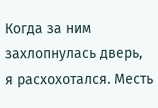Когда за ним захлопнулась дверь, я расхохотался. Месть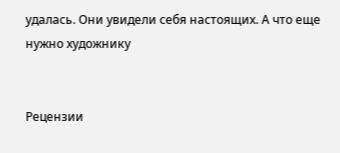удалась. Они увидели себя настоящих. А что еще нужно художнику


Рецензии